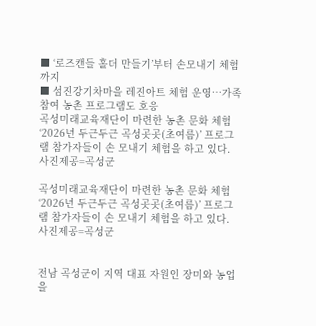■ ‘로즈캔들 홀더 만들기’부터 손모내기 체험까지
■ 섬진강기차마을 레진아트 체험 운영…가족 참여 농촌 프로그램도 호응
곡성미래교육재단이 마련한 농촌 문화 체험 ‘2026년 두근두근 곡성곳곳(초여름)’ 프로그램 참가자들이 손 모내기 체험을 하고 있다. 사진제공=곡성군

곡성미래교육재단이 마련한 농촌 문화 체험 ‘2026년 두근두근 곡성곳곳(초여름)’ 프로그램 참가자들이 손 모내기 체험을 하고 있다. 사진제공=곡성군


전남 곡성군이 지역 대표 자원인 장미와 농업을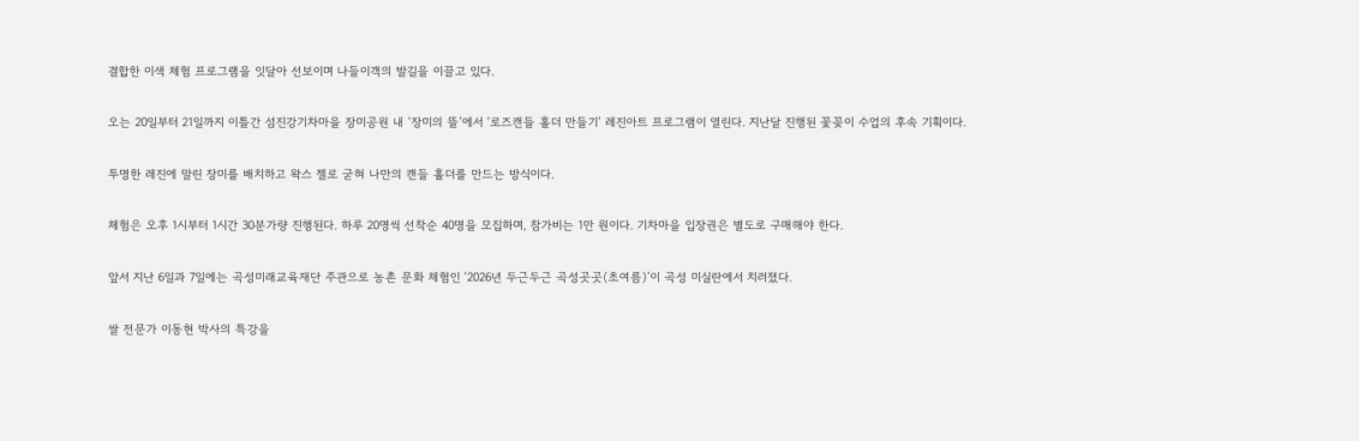결합한 이색 체험 프로그램을 잇달아 선보이며 나들이객의 발길을 이끌고 있다.

오는 20일부터 21일까지 이틀간 섬진강기차마을 장미공원 내 ‘장미의 뜰’에서 ‘로즈캔들 홀더 만들기’ 레진아트 프로그램이 열린다. 지난달 진행된 꽃꽂이 수업의 후속 기획이다.

투명한 레진에 말린 장미를 배치하고 왁스 젤로 굳혀 나만의 캔들 홀더를 만드는 방식이다.

체험은 오후 1시부터 1시간 30분가량 진행된다. 하루 20명씩 선착순 40명을 모집하며, 참가비는 1만 원이다. 기차마을 입장권은 별도로 구매해야 한다.

앞서 지난 6일과 7일에는 곡성미래교육재단 주관으로 농촌 문화 체험인 ‘2026년 두근두근 곡성곳곳(초여름)’이 곡성 미실란에서 치러졌다.

쌀 전문가 이동현 박사의 특강을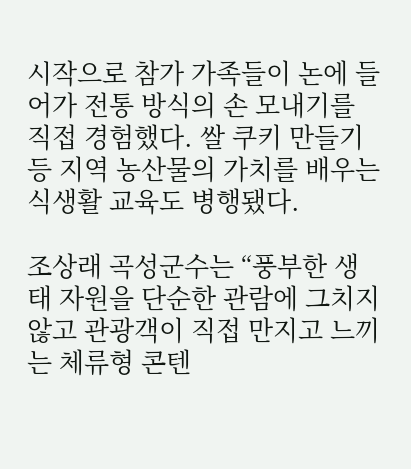시작으로 참가 가족들이 논에 들어가 전통 방식의 손 모내기를 직접 경험했다. 쌀 쿠키 만들기 등 지역 농산물의 가치를 배우는 식생활 교육도 병행됐다.

조상래 곡성군수는 “풍부한 생태 자원을 단순한 관람에 그치지 않고 관광객이 직접 만지고 느끼는 체류형 콘텐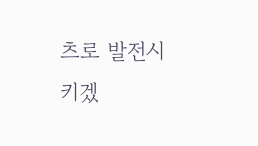츠로 발전시키겠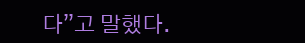다”고 말했다.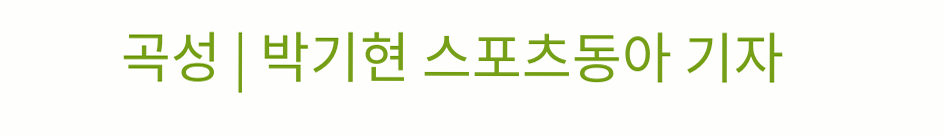곡성 | 박기현 스포츠동아 기자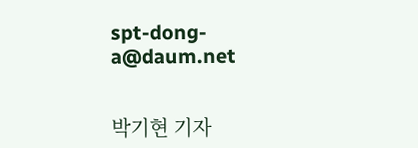spt-dong-a@daum.net


박기현 기자